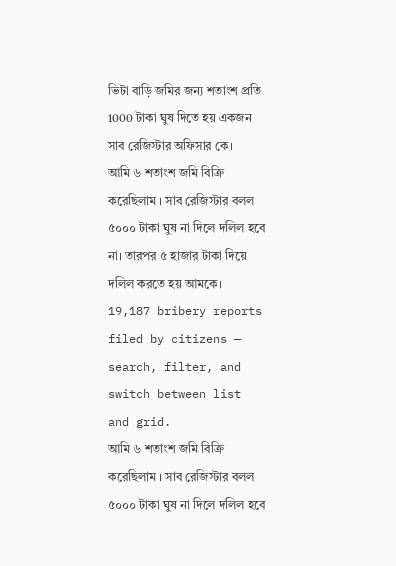ভিটা বাড়ি জমির জন্য শতাংশ প্রতি 1000 টাকা ঘুষ দিতে হয় একজন সাব রেজিস্টার অফিসার কে।
আমি ৬ শতাংশ জমি বিক্রি করেছিলাম । সাব রেজিস্টার বলল ৫০০০ টাকা ঘুষ না দিলে দলিল হবে না। তারপর ৫ হাজার টাকা দিয়ে দলিল করতে হয় আমকে।
19,187 bribery reports filed by citizens — search, filter, and switch between list and grid.
আমি ৬ শতাংশ জমি বিক্রি করেছিলাম । সাব রেজিস্টার বলল ৫০০০ টাকা ঘুষ না দিলে দলিল হবে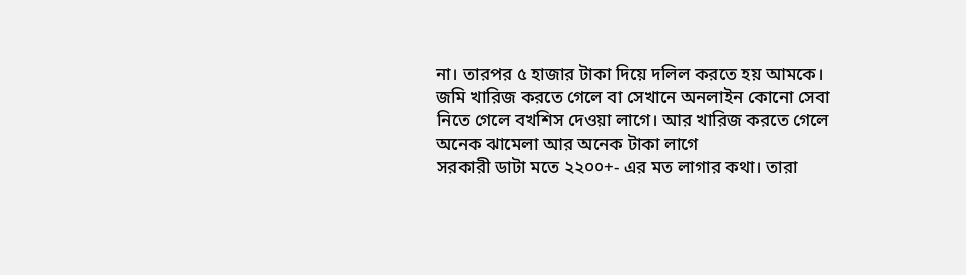না। তারপর ৫ হাজার টাকা দিয়ে দলিল করতে হয় আমকে।
জমি খারিজ করতে গেলে বা সেখানে অনলাইন কোনো সেবা নিতে গেলে বখশিস দেওয়া লাগে। আর খারিজ করতে গেলে অনেক ঝামেলা আর অনেক টাকা লাগে
সরকারী ডাটা মতে ২২০০+- এর মত লাগার কথা। তারা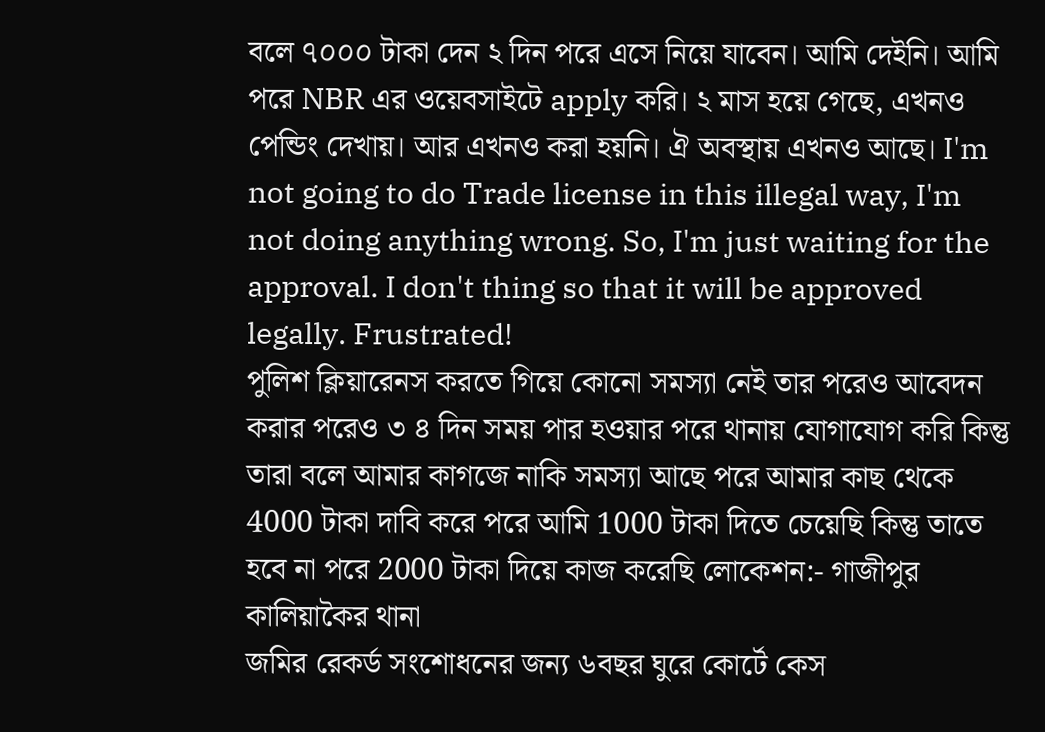বলে ৭০০০ টাকা দেন ২ দিন পরে এসে নিয়ে যাবেন। আমি দেইনি। আমি পরে NBR এর ওয়েবসাইটে apply করি। ২ মাস হয়ে গেছে, এখনও পেন্ডিং দেখায়। আর এখনও করা হয়নি। ঐ অবস্থায় এখনও আছে। I'm not going to do Trade license in this illegal way, I'm not doing anything wrong. So, I'm just waiting for the approval. I don't thing so that it will be approved legally. Frustrated!
পুলিশ ক্লিয়ারেনস করতে গিয়ে কোনো সমস্যা নেই তার পরেও আবেদন করার পরেও ৩ ৪ দিন সময় পার হওয়ার পরে থানায় যোগাযোগ করি কিন্তু তারা বলে আমার কাগজে নাকি সমস্যা আছে পরে আমার কাছ থেকে 4000 টাকা দাবি করে পরে আমি 1000 টাকা দিতে চেয়েছি কিন্তু তাতে হবে না পরে 2000 টাকা দিয়ে কাজ করেছি লোকেশন:- গাজীপুর কালিয়াকৈর থানা
জমির রেকর্ড সংশোধনের জন্য ৬বছর ঘুরে কোর্টে কেস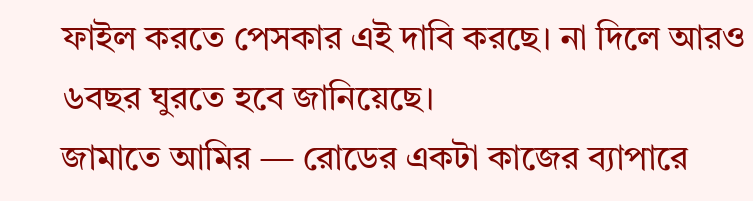ফাইল করতে পেসকার এই দাবি করছে। না দিলে আরও ৬বছর ঘুরতে হবে জানিয়েছে।
জামাতে আমির — রোডের একটা কাজের ব্যাপারে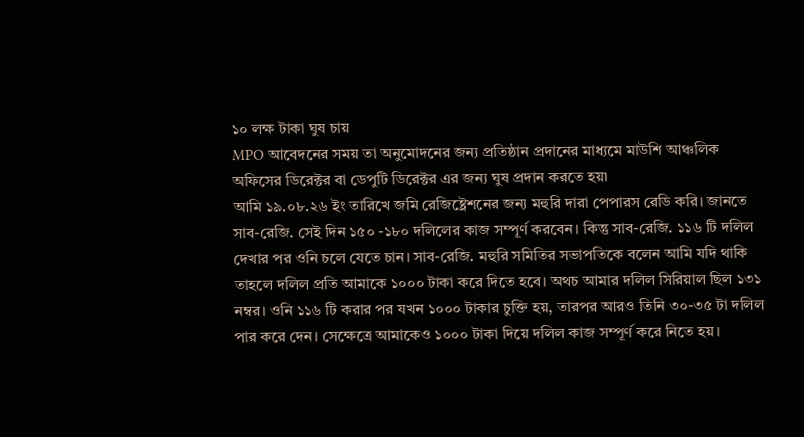১০ লক্ষ টাকা ঘুষ চায়
MPO আবেদনের সময় তা অনুমোদনের জন্য প্রতিষ্ঠান প্রদানের মাধ্যমে মাউশি আঞ্চলিক অফিসের ডিরেক্টর বা ডেপুটি ডিরেক্টর এর জন্য ঘুষ প্রদান করতে হয়৷
আমি ১৯.০৮.২৬ ইং তারিখে জমি রেজিষ্ট্রেশনের জন্য মহুরি দারা পেপারস রেডি করি। জানতে সাব-রেজি. সেই দিন ১৫০ -১৮০ দলিলের কাজ সম্পূর্ণ করবেন। কিন্তু সাব-রেজি. ১১৬ টি দলিল দেখার পর ওনি চলে যেতে চান। সাব-রেজি. মহুরি সমিতির সভাপতিকে বলেন আমি যদি থাকি তাহলে দলিল প্রতি আমাকে ১০০০ টাকা করে দিতে হবে। অথচ আমার দলিল সিরিয়াল ছিল ১৩১ নম্বর। ওনি ১১৬ টি করার পর যখন ১০০০ টাকার চুক্তি হয়, তারপর আরও তিনি ৩০-৩৫ টা দলিল পার করে দেন। সেক্ষেত্রে আমাকেও ১০০০ টাকা দিয়ে দলিল কাজ সম্পূর্ণ করে নিতে হয়।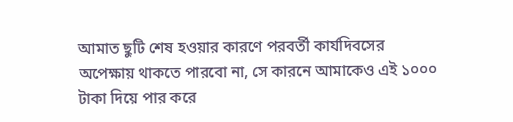আমাত ছুটি শেষ হওয়ার কারণে পরবর্তী কার্যদিবসের অপেক্ষায় থাকতে পারবো না, সে কারনে আমাকেও এই ১০০০ টাকা দিয়ে পার করে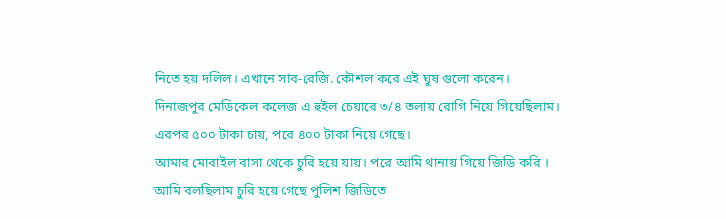নিতে হয় দলিল। এখানে সাব-রেজি. কৌশল করে এই ঘুষ গুলো করেন।
দিনাজপুর মেডিকেল কলেজ এ হুইল চেয়ারে ৩/৪ তলায় রোগি নিয়ে গিয়েছিলাম। এরপর ৫০০ টাকা চায়, পরে ৪০০ টাকা নিয়ে গেছে।
আমার মোবাইল বাসা থেকে চুরি হয়ে যায়। পরে আমি থানায় গিয়ে জিডি করি । আমি বলছিলাম চুরি হয়ে গেছে পুলিশ জিডিতে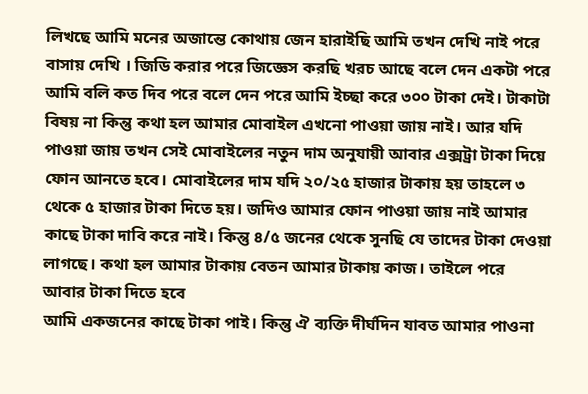লিখছে আমি মনের অজান্তে কোথায় জেন হারাইছি আমি তখন দেখি নাই পরে বাসায় দেখি । জিডি করার পরে জিজ্ঞেস করছি খরচ আছে বলে দেন একটা পরে আমি বলি কত দিব পরে বলে দেন পরে আমি ইচ্ছা করে ৩০০ টাকা দেই। টাকাটা বিষয় না কিন্তু কথা হল আমার মোবাইল এখনো পাওয়া জায় নাই। আর যদি পাওয়া জায় তখন সেই মোবাইলের নতুন দাম অনুযায়ী আবার এক্সট্রা টাকা দিয়ে ফোন আনতে হবে। মোবাইলের দাম যদি ২০/২৫ হাজার টাকায় হয় তাহলে ৩ থেকে ৫ হাজার টাকা দিতে হয়। জদিও আমার ফোন পাওয়া জায় নাই আমার কাছে টাকা দাবি করে নাই। কিন্তু ৪/৫ জনের থেকে সুনছি যে তাদের টাকা দেওয়া লাগছে। কথা হল আমার টাকায় বেতন আমার টাকায় কাজ। তাইলে পরে আবার টাকা দিতে হবে
আমি একজনের কাছে টাকা পাই। কিন্তু ঐ ব্যক্তি দীর্ঘদিন যাবত আমার পাওনা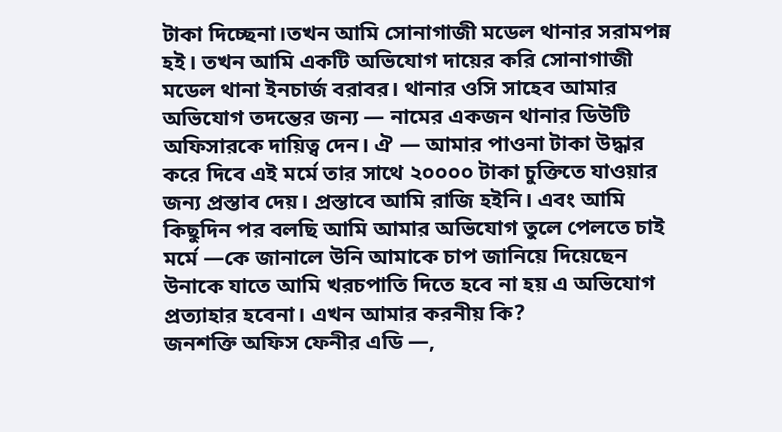টাকা দিচ্ছেনা।তখন আমি সোনাগাজী মডেল থানার সরামপন্ন হই। তখন আমি একটি অভিযোগ দায়ের করি সোনাগাজী মডেল থানা ইনচার্জ বরাবর। থানার ওসি সাহেব আমার অভিযোগ তদন্তের জন্য — নামের একজন থানার ডিউটি অফিসারকে দায়িত্ব দেন। ঐ — আমার পাওনা টাকা উদ্ধার করে দিবে এই মর্মে তার সাথে ২০০০০ টাকা চুক্তিতে যাওয়ার জন্য প্রস্তাব দেয়। প্রস্তাবে আমি রাজি হইনি। এবং আমি কিছুদিন পর বলছি আমি আমার অভিযোগ তুলে পেলতে চাই মর্মে —কে জানালে উনি আমাকে চাপ জানিয়ে দিয়েছেন উনাকে যাতে আমি খরচপাতি দিতে হবে না হয় এ অভিযোগ প্রত্যাহার হবেনা। এখন আমার করনীয় কি?
জনশক্তি অফিস ফেনীর এডি —,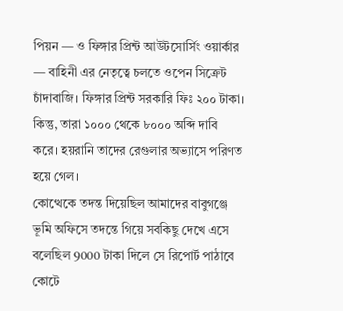পিয়ন — ও ফিঙ্গার প্রিন্ট আউটসোর্সিং ওয়ার্কার — বাহিনী এর নেতৃত্বে চলতে ওপেন সিক্রেট চাঁদাবাজি। ফিঙ্গার প্রিন্ট সরকারি ফিঃ ২০০ টাকা। কিন্তু, তারা ১০০০ থেকে ৮০০০ অব্দি দাবি করে। হয়রানি তাদের রেগুলার অভ্যাসে পরিণত হয়ে গেল।
কোত্থেকে তদন্ত দিয়েছিল আমাদের বাবুগঞ্জে ভূমি অফিসে তদন্তে গিয়ে সবকিছু দেখে এসে বলেছিল 9000 টাকা দিলে সে রিপোর্ট পাঠাবে কোটে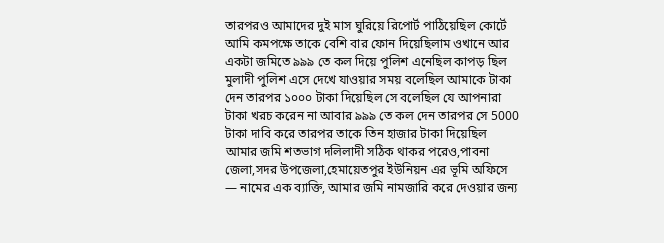তারপরও আমাদের দুই মাস ঘুরিয়ে রিপোর্ট পাঠিয়েছিল কোর্টে আমি কমপক্ষে তাকে বেশি বার ফোন দিয়েছিলাম ওখানে আর একটা জমিতে ৯৯৯ তে কল দিয়ে পুলিশ এনেছিল কাপড় ছিল মুলাদী পুলিশ এসে দেখে যাওয়ার সময় বলেছিল আমাকে টাকা দেন তারপর ১০০০ টাকা দিয়েছিল সে বলেছিল যে আপনারা টাকা খরচ করেন না আবার ৯৯৯ তে কল দেন তারপর সে 5000 টাকা দাবি করে তারপর তাকে তিন হাজার টাকা দিয়েছিল
আমার জমি শতভাগ দলিলাদী সঠিক থাকর পরেও,পাবনা জেলা,সদর উপজেলা,হেমায়েতপুর ইউনিয়ন এর ভূমি অফিসে — নামের এক ব্যাক্তি, আমার জমি নামজারি করে দেওয়ার জন্য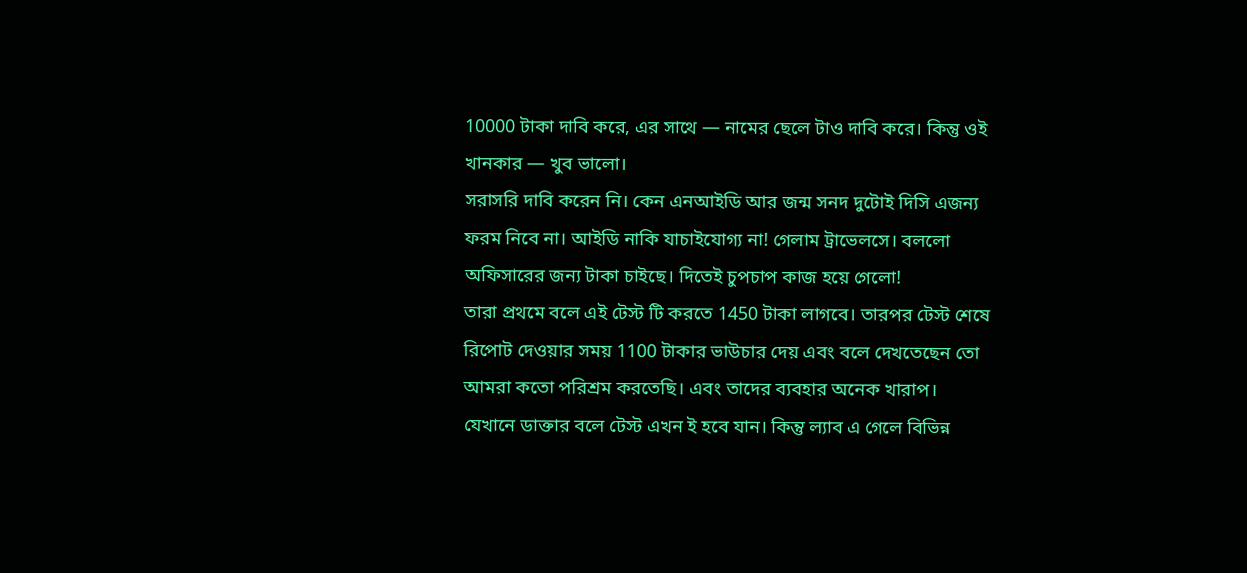10000 টাকা দাবি করে, এর সাথে — নামের ছেলে টাও দাবি করে। কিন্তু ওই খানকার — খুব ভালো।
সরাসরি দাবি করেন নি। কেন এনআইডি আর জন্ম সনদ দুটোই দিসি এজন্য ফরম নিবে না। আইডি নাকি যাচাইযোগ্য না! গেলাম ট্রাভেলসে। বললো অফিসারের জন্য টাকা চাইছে। দিতেই চুপচাপ কাজ হয়ে গেলো!
তারা প্রথমে বলে এই টেস্ট টি করতে 1450 টাকা লাগবে। তারপর টেস্ট শেষে রিপোট দেওয়ার সময় 1100 টাকার ভাউচার দেয় এবং বলে দেখতেছেন তো আমরা কতো পরিশ্রম করতেছি। এবং তাদের ব্যবহার অনেক খারাপ। যেখানে ডাক্তার বলে টেস্ট এখন ই হবে যান। কিন্তু ল্যাব এ গেলে বিভিন্ন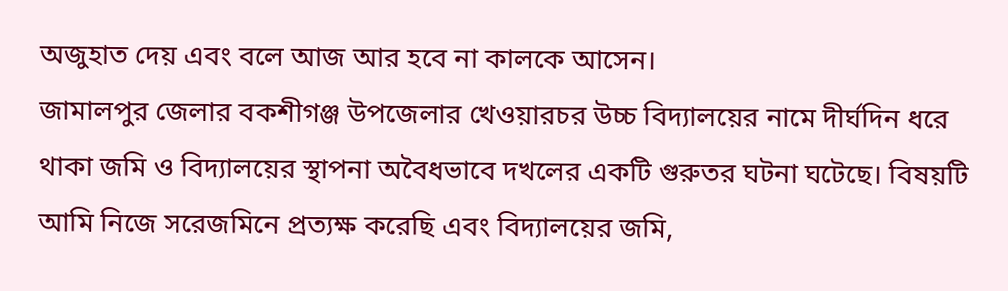অজুহাত দেয় এবং বলে আজ আর হবে না কালকে আসেন।
জামালপুর জেলার বকশীগঞ্জ উপজেলার খেওয়ারচর উচ্চ বিদ্যালয়ের নামে দীর্ঘদিন ধরে থাকা জমি ও বিদ্যালয়ের স্থাপনা অবৈধভাবে দখলের একটি গুরুতর ঘটনা ঘটেছে। বিষয়টি আমি নিজে সরেজমিনে প্রত্যক্ষ করেছি এবং বিদ্যালয়ের জমি,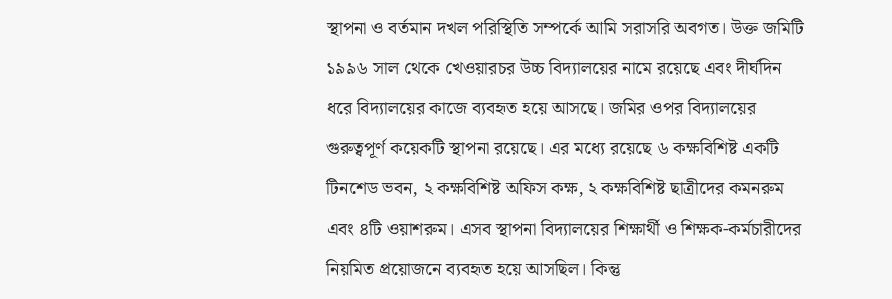স্থাপনা ও বর্তমান দখল পরিস্থিতি সম্পর্কে আমি সরাসরি অবগত। উক্ত জমিটি ১৯৯৬ সাল থেকে খেওয়ারচর উচ্চ বিদ্যালয়ের নামে রয়েছে এবং দীর্ঘদিন ধরে বিদ্যালয়ের কাজে ব্যবহৃত হয়ে আসছে। জমির ওপর বিদ্যালয়ের গুরুত্বপূর্ণ কয়েকটি স্থাপনা রয়েছে। এর মধ্যে রয়েছে ৬ কক্ষবিশিষ্ট একটি টিনশেড ভবন, ২ কক্ষবিশিষ্ট অফিস কক্ষ, ২ কক্ষবিশিষ্ট ছাত্রীদের কমনরুম এবং ৪টি ওয়াশরুম। এসব স্থাপনা বিদ্যালয়ের শিক্ষার্থী ও শিক্ষক-কর্মচারীদের নিয়মিত প্রয়োজনে ব্যবহৃত হয়ে আসছিল। কিন্তু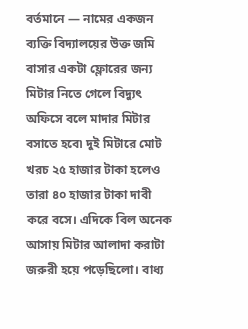বর্তমানে — নামের একজন ব্যক্তি বিদ্যালয়ের উক্ত জমি
বাসার একটা ফ্লোরের জন্য মিটার নিতে গেলে বিদ্যুৎ অফিসে বলে মাদার মিটার বসাতে হবে৷ দুই মিটারে মোট খরচ ২৫ হাজার টাকা হলেও তারা ৪০ হাজার টাকা দাবী করে বসে। এদিকে বিল অনেক আসায় মিটার আলাদা করাটা জরুরী হয়ে পড়েছিলো। বাধ্য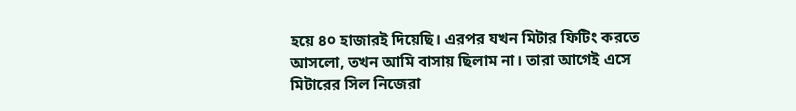হয়ে ৪০ হাজারই দিয়েছি। এরপর যখন মিটার ফিটিং করতে আসলো, তখন আমি বাসায় ছিলাম না। তারা আগেই এসে মিটারের সিল নিজেরা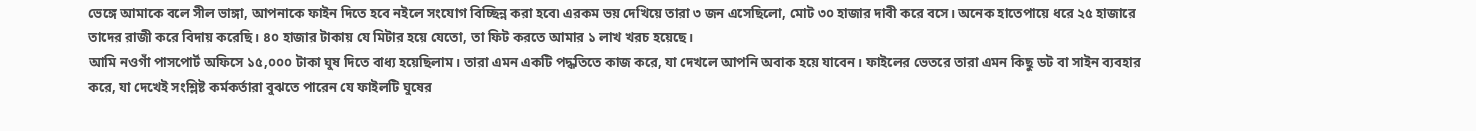ভেঙ্গে আমাকে বলে সীল ভাঙ্গা, আপনাকে ফাইন দিতে হবে নইলে সংযোগ বিচ্ছিন্ন করা হবে৷ এরকম ভয় দেখিয়ে তারা ৩ জন এসেছিলো, মোট ৩০ হাজার দাবী করে বসে। অনেক হাতেপায়ে ধরে ২৫ হাজারে তাদের রাজী করে বিদায় করেছি। ৪০ হাজার টাকায় যে মিটার হয়ে যেতো, তা ফিট করতে আমার ১ লাখ খরচ হয়েছে।
আমি নওগাঁ পাসপোর্ট অফিসে ১৫,০০০ টাকা ঘুষ দিতে বাধ্য হয়েছিলাম। তারা এমন একটি পদ্ধতিতে কাজ করে, যা দেখলে আপনি অবাক হয়ে যাবেন। ফাইলের ভেতরে তারা এমন কিছু ডট বা সাইন ব্যবহার করে, যা দেখেই সংশ্লিষ্ট কর্মকর্তারা বুঝতে পারেন যে ফাইলটি ঘুষের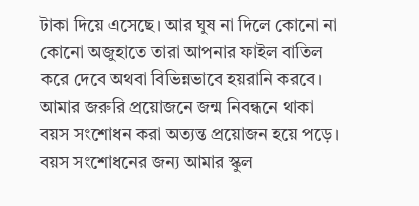টাকা দিয়ে এসেছে। আর ঘুষ না দিলে কোনো না কোনো অজুহাতে তারা আপনার ফাইল বাতিল করে দেবে অথবা বিভিন্নভাবে হয়রানি করবে।
আমার জরুরি প্রয়োজনে জন্ম নিবন্ধনে থাকা বয়স সংশোধন করা অত্যন্ত প্রয়োজন হয়ে পড়ে। বয়স সংশোধনের জন্য আমার স্কুল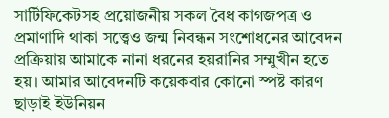সার্টিফিকেটসহ প্রয়োজনীয় সকল বৈধ কাগজপত্র ও প্রমাণাদি থাকা সত্ত্বেও জন্ম নিবন্ধন সংশোধনের আবেদন প্রক্রিয়ায় আমাকে নানা ধরনের হয়রানির সম্মুখীন হতে হয়। আমার আবেদনটি কয়েকবার কোনো স্পষ্ট কারণ ছাড়াই ইউনিয়ন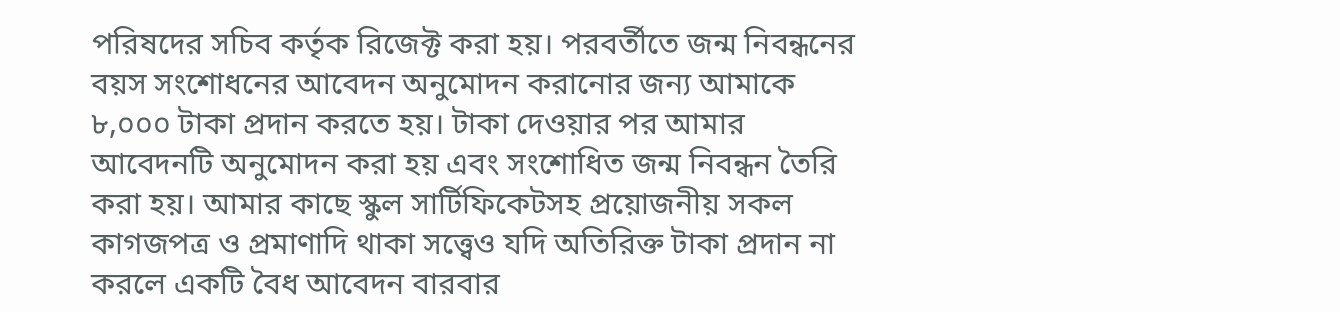পরিষদের সচিব কর্তৃক রিজেক্ট করা হয়। পরবর্তীতে জন্ম নিবন্ধনের বয়স সংশোধনের আবেদন অনুমোদন করানোর জন্য আমাকে ৮,০০০ টাকা প্রদান করতে হয়। টাকা দেওয়ার পর আমার আবেদনটি অনুমোদন করা হয় এবং সংশোধিত জন্ম নিবন্ধন তৈরি করা হয়। আমার কাছে স্কুল সার্টিফিকেটসহ প্রয়োজনীয় সকল কাগজপত্র ও প্রমাণাদি থাকা সত্ত্বেও যদি অতিরিক্ত টাকা প্রদান না করলে একটি বৈধ আবেদন বারবার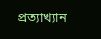প্রত্যাখ্যান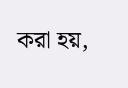করা হয়,